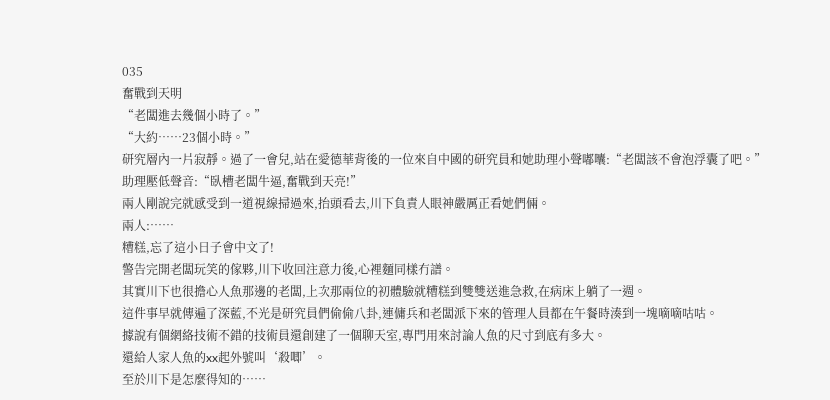035
奮戰到天明
“老闆進去幾個小時了。”
“大約……23個小時。”
研究層內一片寂靜。過了一會兒,站在愛德華背後的一位來自中國的研究員和她助理小聲嘟囔:“老闆該不會泡浮囊了吧。”
助理壓低聲音:“臥槽老闆牛逼,奮戰到天亮!”
兩人剛說完就感受到一道視線掃過來,抬頭看去,川下負責人眼神嚴厲正看她們倆。
兩人:……
糟糕,忘了這小日子會中文了!
警告完開老闆玩笑的傢夥,川下收回注意力後,心裡麵同樣冇譜。
其實川下也很擔心人魚那邊的老闆,上次那兩位的初體驗就糟糕到雙雙送進急救,在病床上躺了一週。
這件事早就傳遍了深藍,不光是研究員們偷偷八卦,連傭兵和老闆派下來的管理人員都在午餐時湊到一塊嘀嘀咕咕。
據說有個網絡技術不錯的技術員還創建了一個聊天室,專門用來討論人魚的尺寸到底有多大。
還給人家人魚的xx起外號叫‘殺唧’。
至於川下是怎麼得知的……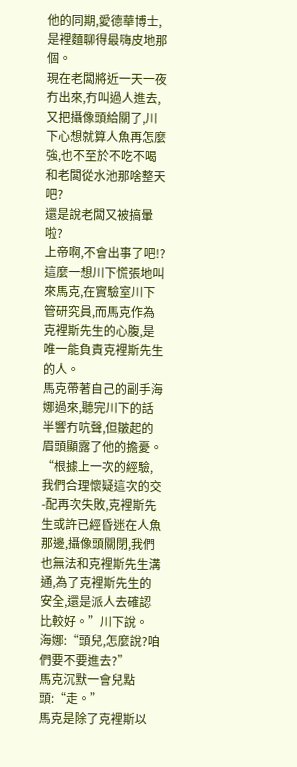他的同期,愛德華博士,是裡麵聊得最嗨皮地那個。
現在老闆將近一天一夜冇出來,冇叫過人進去,又把攝像頭給關了,川下心想就算人魚再怎麼強,也不至於不吃不喝和老闆從水池那啥整天吧?
還是說老闆又被搞暈啦?
上帝啊,不會出事了吧!?
這麼一想川下慌張地叫來馬克,在實驗室川下管研究員,而馬克作為克裡斯先生的心腹,是唯一能負責克裡斯先生的人。
馬克帶著自己的副手海娜過來,聽完川下的話半響冇吭聲,但皺起的眉頭顯露了他的擔憂。
“根據上一次的經驗,我們合理懷疑這次的交-配再次失敗,克裡斯先生或許已經昏迷在人魚那邊,攝像頭關閉,我們也無法和克裡斯先生溝通,為了克裡斯先生的安全,還是派人去確認比較好。”川下說。
海娜:“頭兒,怎麼說?咱們要不要進去?”
馬克沉默一會兒點頭:“走。”
馬克是除了克裡斯以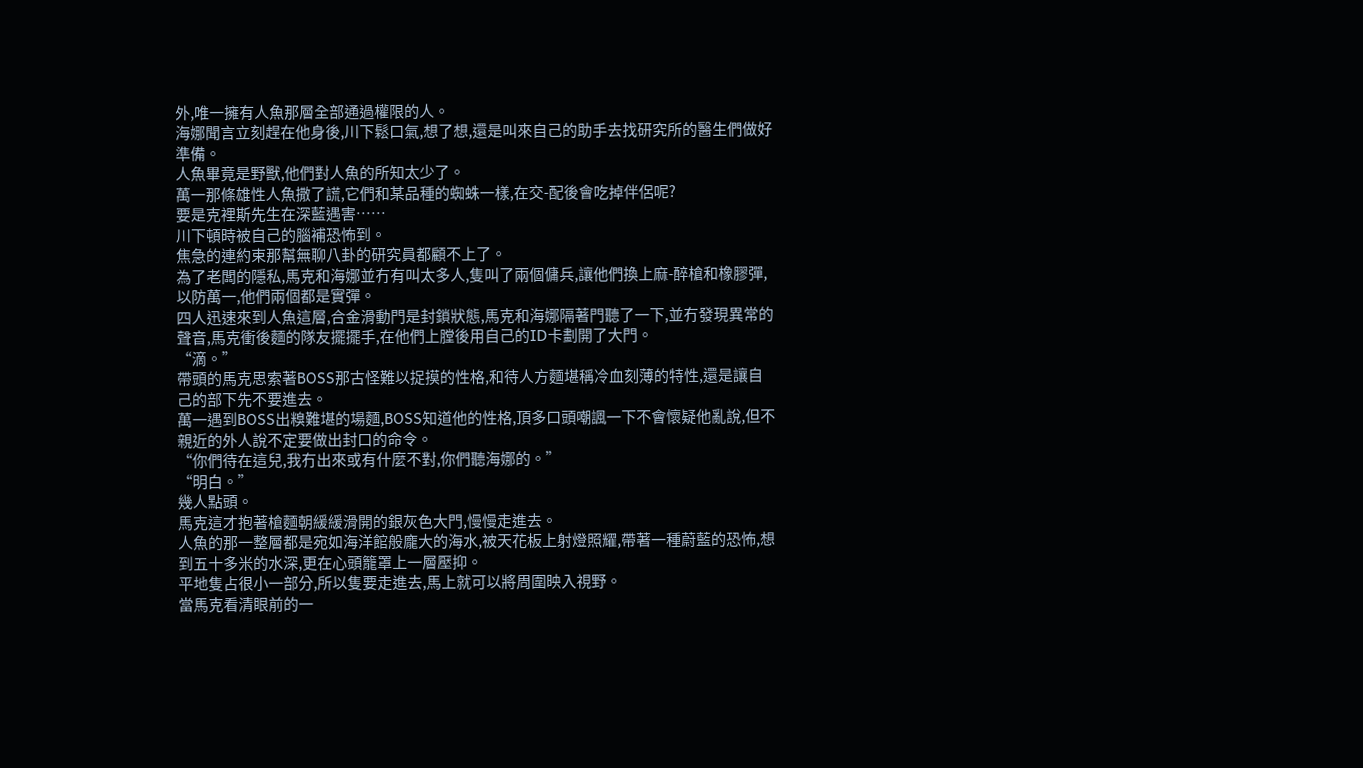外,唯一擁有人魚那層全部通過權限的人。
海娜聞言立刻趕在他身後,川下鬆口氣,想了想,還是叫來自己的助手去找研究所的醫生們做好準備。
人魚畢竟是野獸,他們對人魚的所知太少了。
萬一那條雄性人魚撒了謊,它們和某品種的蜘蛛一樣,在交-配後會吃掉伴侶呢?
要是克裡斯先生在深藍遇害……
川下頓時被自己的腦補恐怖到。
焦急的連約束那幫無聊八卦的研究員都顧不上了。
為了老闆的隱私,馬克和海娜並冇有叫太多人,隻叫了兩個傭兵,讓他們換上麻-醉槍和橡膠彈,以防萬一,他們兩個都是實彈。
四人迅速來到人魚這層,合金滑動門是封鎖狀態,馬克和海娜隔著門聽了一下,並冇發現異常的聲音,馬克衝後麵的隊友擺擺手,在他們上膛後用自己的ID卡劃開了大門。
“滴。”
帶頭的馬克思索著BOSS那古怪難以捉摸的性格,和待人方麵堪稱冷血刻薄的特性,還是讓自己的部下先不要進去。
萬一遇到BOSS出糗難堪的場麵,BOSS知道他的性格,頂多口頭嘲諷一下不會懷疑他亂說,但不親近的外人說不定要做出封口的命令。
“你們待在這兒,我冇出來或有什麼不對,你們聽海娜的。”
“明白。”
幾人點頭。
馬克這才抱著槍麵朝緩緩滑開的銀灰色大門,慢慢走進去。
人魚的那一整層都是宛如海洋館般龐大的海水,被天花板上射燈照耀,帶著一種蔚藍的恐怖,想到五十多米的水深,更在心頭籠罩上一層壓抑。
平地隻占很小一部分,所以隻要走進去,馬上就可以將周圍映入視野。
當馬克看清眼前的一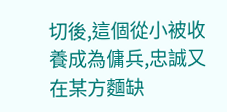切後,這個從小被收養成為傭兵,忠誠又在某方麵缺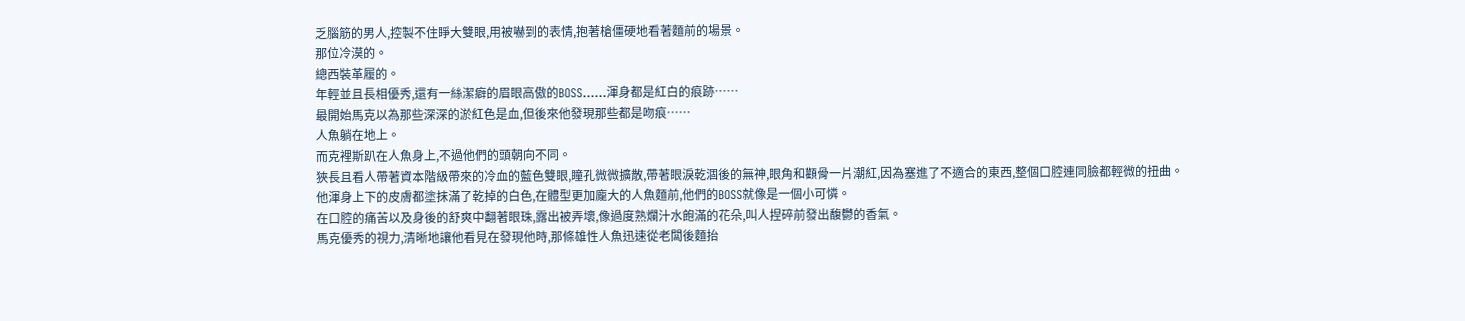乏腦筋的男人,控製不住睜大雙眼,用被嚇到的表情,抱著槍僵硬地看著麵前的場景。
那位冷漠的。
總西裝革履的。
年輕並且長相優秀,還有一絲潔癖的眉眼高傲的BOSS……渾身都是紅白的痕跡……
最開始馬克以為那些深深的淤紅色是血,但後來他發現那些都是吻痕……
人魚躺在地上。
而克裡斯趴在人魚身上,不過他們的頭朝向不同。
狹長且看人帶著資本階級帶來的冷血的藍色雙眼,瞳孔微微擴散,帶著眼淚乾涸後的無神,眼角和顴骨一片潮紅,因為塞進了不適合的東西,整個口腔連同臉都輕微的扭曲。
他渾身上下的皮膚都塗抹滿了乾掉的白色,在體型更加龐大的人魚麵前,他們的BOSS就像是一個小可憐。
在口腔的痛苦以及身後的舒爽中翻著眼珠,露出被弄壞,像過度熟爛汁水飽滿的花朵,叫人捏碎前發出馥鬱的香氣。
馬克優秀的視力,清晰地讓他看見在發現他時,那條雄性人魚迅速從老闆後麵抬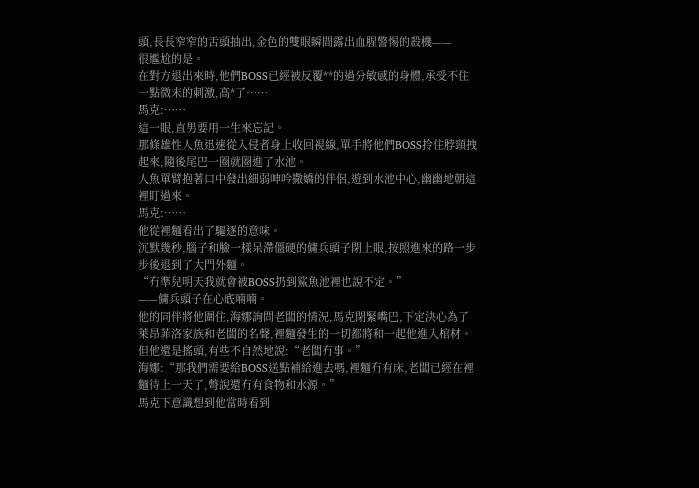頭,長長窄窄的舌頭抽出,金色的雙眼瞬間露出血腥警惕的殺機——
很尷尬的是。
在對方退出來時,他們BOSS已經被反覆**的過分敏感的身體,承受不住一點微末的刺激,高*了……
馬克:……
這一眼,直男要用一生來忘記。
那條雄性人魚迅速從入侵者身上收回視線,單手將他們BOSS拎住脖頸拽起來,隨後尾巴一圈就圈進了水池。
人魚單臂抱著口中發出細弱呻吟撒嬌的伴侶,遊到水池中心,幽幽地朝這裡盯過來。
馬克:……
他從裡麵看出了驅逐的意味。
沉默幾秒,腦子和臉一樣呆滯僵硬的傭兵頭子閉上眼,按照進來的路一步步後退到了大門外麵。
“冇準兒明天我就會被BOSS扔到鯊魚池裡也說不定。”
——傭兵頭子在心底喃喃。
他的同伴將他圍住,海娜詢問老闆的情況,馬克閉緊嘴巴,下定決心為了萊昂菲洛家族和老闆的名聲,裡麵發生的一切都將和一起他進入棺材。
但他還是搖頭,有些不自然地說:“老闆冇事。”
海娜:“那我們需要給BOSS送點補給進去嗎,裡麵冇有床,老闆已經在裡麵待上一天了,彆說還冇有食物和水源。”
馬克下意識想到他當時看到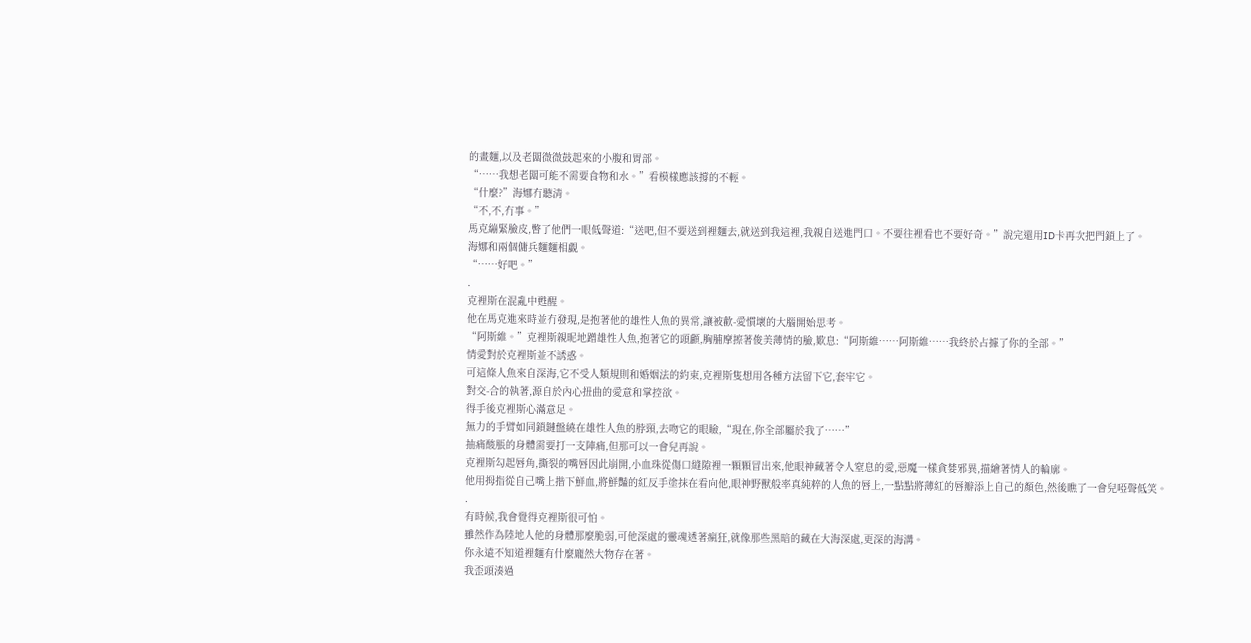的畫麵,以及老闆微微鼓起來的小腹和胃部。
“……我想老闆可能不需要食物和水。”看模樣應該撐的不輕。
“什麼?”海娜冇聽清。
“不,不,冇事。”
馬克繃緊臉皮,瞥了他們一眼低聲道:“送吧,但不要送到裡麵去,就送到我這裡,我親自送進門口。不要往裡看也不要好奇。”說完還用ID卡再次把門鎖上了。
海娜和兩個傭兵麵麵相覷。
“……好吧。”
.
克裡斯在混亂中甦醒。
他在馬克進來時並冇發現,是抱著他的雄性人魚的異常,讓被歡-愛慣壞的大腦開始思考。
“阿斯維。”克裡斯親昵地蹭雄性人魚,抱著它的頭顱,胸脯摩擦著俊美薄情的臉,歎息:“阿斯維……阿斯維……我終於占據了你的全部。”
情愛對於克裡斯並不誘惑。
可這條人魚來自深海,它不受人類規則和婚姻法的約束,克裡斯隻想用各種方法留下它,套牢它。
對交-合的執著,源自於內心扭曲的愛意和掌控欲。
得手後克裡斯心滿意足。
無力的手臂如同鎖鏈盤繞在雄性人魚的脖頸,去吻它的眼瞼,“現在,你全部屬於我了……”
抽痛酸脹的身體需要打一支陣痛,但那可以一會兒再說。
克裡斯勾起唇角,撕裂的嘴唇因此崩開,小血珠從傷口縫隙裡一顆顆冒出來,他眼神藏著令人窒息的愛,惡魔一樣貪婪邪異,描繪著情人的輪廓。
他用拇指從自己嘴上揩下鮮血,將鮮豔的紅反手塗抹在看向他,眼神野獸般率真純粹的人魚的唇上,一點點將薄紅的唇瓣添上自己的顏色,然後瞧了一會兒啞聲低笑。
.
有時候,我會覺得克裡斯很可怕。
雖然作為陸地人他的身體那麼脆弱,可他深處的靈魂透著瘋狂,就像那些黑暗的藏在大海深處,更深的海溝。
你永遠不知道裡麵有什麼龐然大物存在著。
我歪頭湊過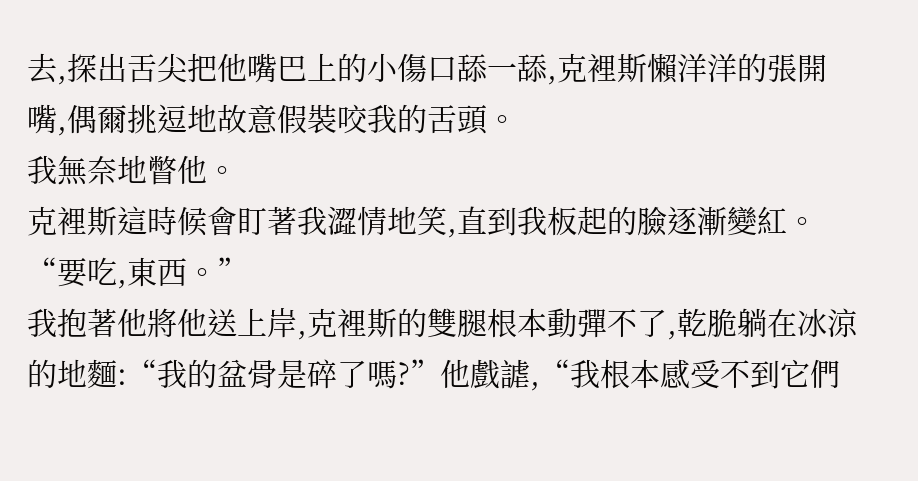去,探出舌尖把他嘴巴上的小傷口舔一舔,克裡斯懶洋洋的張開嘴,偶爾挑逗地故意假裝咬我的舌頭。
我無奈地瞥他。
克裡斯這時候會盯著我澀情地笑,直到我板起的臉逐漸變紅。
“要吃,東西。”
我抱著他將他送上岸,克裡斯的雙腿根本動彈不了,乾脆躺在冰涼的地麵:“我的盆骨是碎了嗎?”他戲謔,“我根本感受不到它們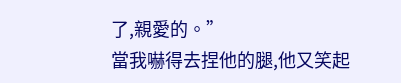了,親愛的。”
當我嚇得去捏他的腿,他又笑起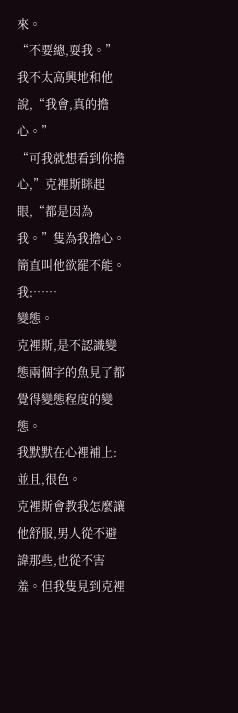來。
“不要總,耍我。”我不太高興地和他說,“我會,真的擔心。”
“可我就想看到你擔心,”克裡斯眯起眼,“都是因為我。”隻為我擔心。簡直叫他欲罷不能。
我:……
變態。
克裡斯,是不認識變態兩個字的魚見了都覺得變態程度的變態。
我默默在心裡補上:並且,很色。
克裡斯會教我怎麼讓他舒服,男人從不避諱那些,也從不害羞。但我隻見到克裡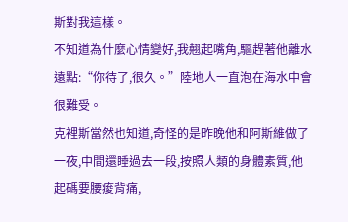斯對我這樣。
不知道為什麼心情變好,我翹起嘴角,驅趕著他離水遠點:“你待了,很久。”陸地人一直泡在海水中會很難受。
克裡斯當然也知道,奇怪的是昨晚他和阿斯維做了一夜,中間還睡過去一段,按照人類的身體素質,他起碼要腰痠背痛,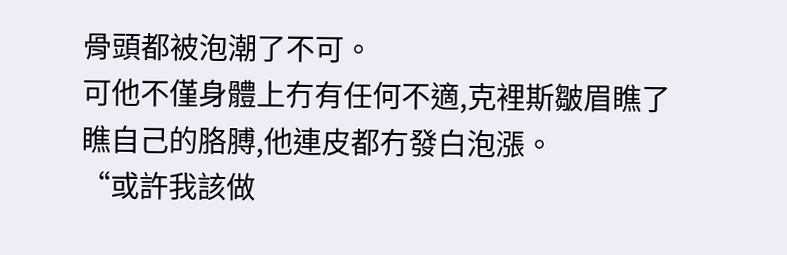骨頭都被泡潮了不可。
可他不僅身體上冇有任何不適,克裡斯皺眉瞧了瞧自己的胳膊,他連皮都冇發白泡漲。
“或許我該做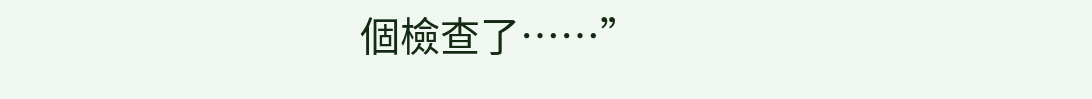個檢查了……”